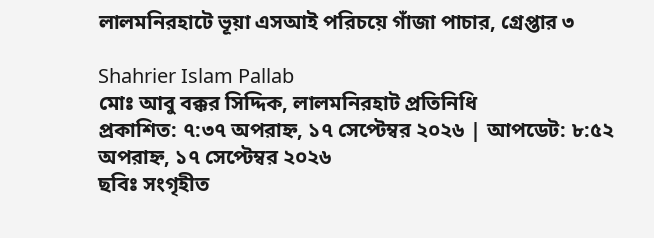লালমনিরহাটে ভূয়া এসআই পরিচয়ে গাঁজা পাচার, গ্রেপ্তার ৩

Shahrier Islam Pallab
মোঃ আবু বক্কর সিদ্দিক, লালমনিরহাট প্রতিনিধি
প্রকাশিত: ৭:৩৭ অপরাহ্ন, ১৭ সেপ্টেম্বর ২০২৬ | আপডেট: ৮:৫২ অপরাহ্ন, ১৭ সেপ্টেম্বর ২০২৬
ছবিঃ সংগৃহীত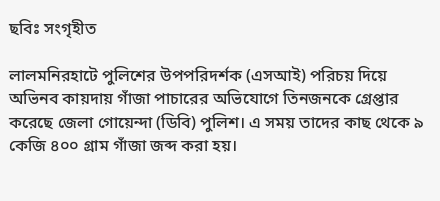ছবিঃ সংগৃহীত

লালমনিরহাটে পুলিশের উপপরিদর্শক (এসআই) পরিচয় দিয়ে অভিনব কায়দায় গাঁজা পাচারের অভিযোগে তিনজনকে গ্রেপ্তার করেছে জেলা গোয়েন্দা (ডিবি) পুলিশ। এ সময় তাদের কাছ থেকে ৯ কেজি ৪০০ গ্রাম গাঁজা জব্দ করা হয়।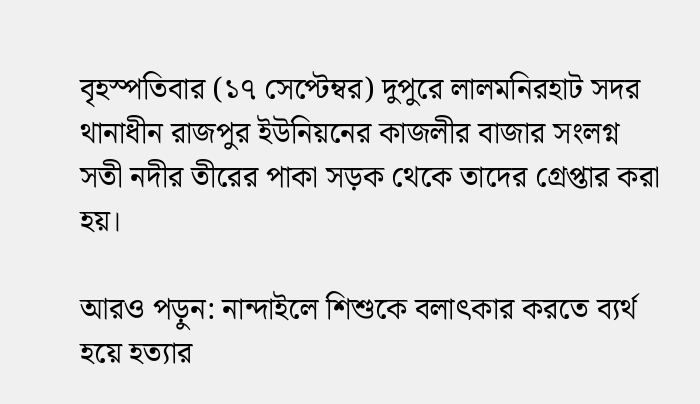বৃহস্পতিবার (১৭ সেপ্টেম্বর) দুপুরে লালমনিরহাট সদর থানাধীন রাজপুর ইউনিয়নের কাজলীর বাজার সংলগ্ন সতী নদীর তীরের পাকা সড়ক থেকে তাদের গ্রেপ্তার করা হয়।

আরও পড়ুন: নান্দাইলে শিশুকে বলাৎকার করতে ব্যর্থ হয়ে হত্যার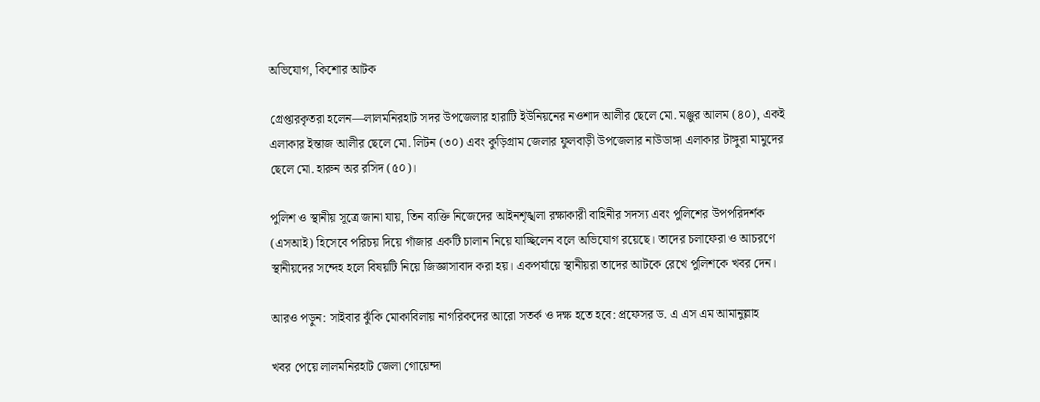অভিযোগ, কিশোর আটক

গ্রেপ্তারকৃতরা হলেন—লালমনিরহাট সদর উপজেলার হারাটি ইউনিয়নের নওশাদ আলীর ছেলে মো. মঞ্জুর আলম (৪০), একই এলাকার ইন্তাজ আলীর ছেলে মো. লিটন (৩০) এবং কুড়িগ্রাম জেলার ফুলবাড়ী উপজেলার নাউডাঙ্গা এলাকার টাঙ্গুরা মামুদের ছেলে মো. হারুন অর রসিদ (৫০)।

পুলিশ ও স্থানীয় সূত্রে জানা যায়, তিন ব্যক্তি নিজেদের আইনশৃঙ্খলা রক্ষাকারী বাহিনীর সদস্য এবং পুলিশের উপপরিদর্শক (এসআই) হিসেবে পরিচয় দিয়ে গাঁজার একটি চালান নিয়ে যাচ্ছিলেন বলে অভিযোগ রয়েছে। তাদের চলাফেরা ও আচরণে স্থানীয়দের সন্দেহ হলে বিষয়টি নিয়ে জিজ্ঞাসাবাদ করা হয়। একপর্যায়ে স্থানীয়রা তাদের আটকে রেখে পুলিশকে খবর দেন।

আরও পড়ুন: সাইবার ঝুঁকি মোকাবিলায় নাগরিকদের আরো সতর্ক ও দক্ষ হতে হবে: প্রফেসর ড. এ এস এম আমানুল্লাহ

খবর পেয়ে লালমনিরহাট জেলা গোয়েন্দা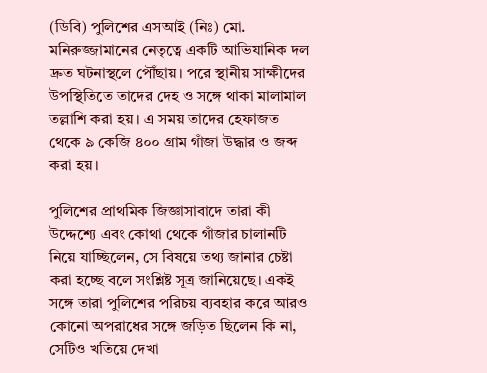(ডিবি) পুলিশের এসআই (নিঃ) মো. মনিরুজ্জামানের নেতৃত্বে একটি আভিযানিক দল দ্রুত ঘটনাস্থলে পৌঁছায়। পরে স্থানীয় সাক্ষীদের উপস্থিতিতে তাদের দেহ ও সঙ্গে থাকা মালামাল তল্লাশি করা হয়। এ সময় তাদের হেফাজত থেকে ৯ কেজি ৪০০ গ্রাম গাঁজা উদ্ধার ও জব্দ করা হয়।

পুলিশের প্রাথমিক জিজ্ঞাসাবাদে তারা কী উদ্দেশ্যে এবং কোথা থেকে গাঁজার চালানটি নিয়ে যাচ্ছিলেন, সে বিষয়ে তথ্য জানার চেষ্টা করা হচ্ছে বলে সংশ্লিষ্ট সূত্র জানিয়েছে। একই সঙ্গে তারা পুলিশের পরিচয় ব্যবহার করে আরও কোনো অপরাধের সঙ্গে জড়িত ছিলেন কি না, সেটিও খতিয়ে দেখা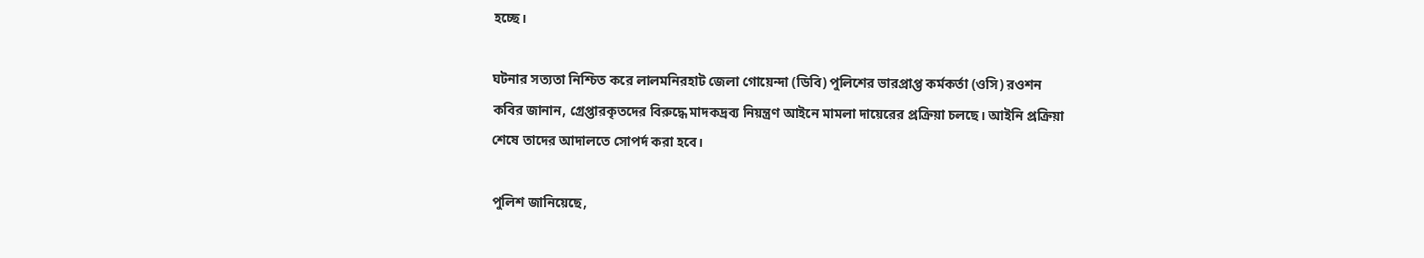হচ্ছে।

ঘটনার সত্যতা নিশ্চিত করে লালমনিরহাট জেলা গোয়েন্দা (ডিবি) পুলিশের ভারপ্রাপ্ত কর্মকর্তা (ওসি) রওশন কবির জানান, গ্রেপ্তারকৃতদের বিরুদ্ধে মাদকদ্রব্য নিয়ন্ত্রণ আইনে মামলা দায়েরের প্রক্রিয়া চলছে। আইনি প্রক্রিয়া শেষে তাদের আদালতে সোপর্দ করা হবে।

পুলিশ জানিয়েছে,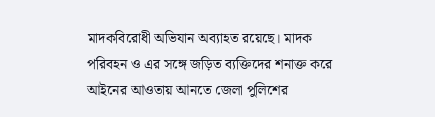মাদকবিরোধী অভিযান অব্যাহত রয়েছে। মাদক পরিবহন ও এর সঙ্গে জড়িত ব্যক্তিদের শনাক্ত করে আইনের আওতায় আনতে জেলা পুলিশের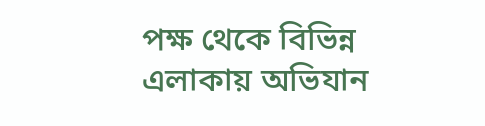পক্ষ থেকে বিভিন্ন এলাকায় অভিযান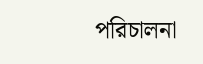পরিচালনা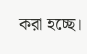করা হচ্ছে।